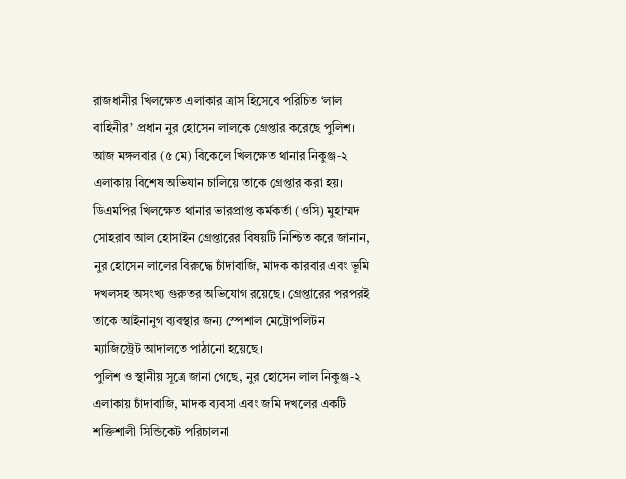রাজধানীর খিলক্ষেত এলাকার ত্রাস হিসেবে পরিচিত ‘লাল বাহিনীর’ প্রধান নুর হোসেন লালকে গ্রেপ্তার করেছে পুলিশ। আজ মঙ্গলবার (৫ মে) বিকেলে খিলক্ষেত থানার নিকুঞ্জ-২ এলাকায় বিশেষ অভিযান চালিয়ে তাকে গ্রেপ্তার করা হয়।
ডিএমপির খিলক্ষেত থানার ভারপ্রাপ্ত কর্মকর্তা (ওসি) মুহাম্মদ সোহরাব আল হোসাইন গ্রেপ্তারের বিষয়টি নিশ্চিত করে জানান, নুর হোসেন লালের বিরুদ্ধে চাঁদাবাজি, মাদক কারবার এবং ভূমি দখলসহ অসংখ্য গুরুতর অভিযোগ রয়েছে। গ্রেপ্তারের পরপরই তাকে আইনানুগ ব্যবস্থার জন্য স্পেশাল মেট্রোপলিটন ম্যাজিস্ট্রেট আদালতে পাঠানো হয়েছে।
পুলিশ ও স্থানীয় সূত্রে জানা গেছে, নুর হোসেন লাল নিকুঞ্জ-২ এলাকায় চাঁদাবাজি, মাদক ব্যবসা এবং জমি দখলের একটি শক্তিশালী সিন্ডিকেট পরিচালনা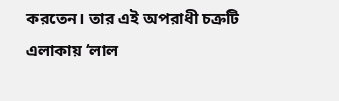করতেন। তার এই অপরাধী চক্রটি এলাকায় ‘লাল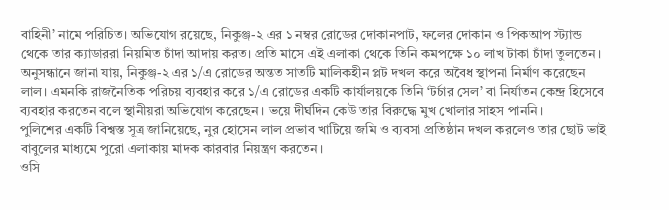বাহিনী’ নামে পরিচিত। অভিযোগ রয়েছে, নিকুঞ্জ-২ এর ১ নম্বর রোডের দোকানপাট, ফলের দোকান ও পিকআপ স্ট্যান্ড থেকে তার ক্যাডাররা নিয়মিত চাঁদা আদায় করত। প্রতি মাসে এই এলাকা থেকে তিনি কমপক্ষে ১০ লাখ টাকা চাঁদা তুলতেন।
অনুসন্ধানে জানা যায়, নিকুঞ্জ-২ এর ১/এ রোডের অন্তত সাতটি মালিকহীন প্লট দখল করে অবৈধ স্থাপনা নির্মাণ করেছেন লাল। এমনকি রাজনৈতিক পরিচয় ব্যবহার করে ১/এ রোডের একটি কার্যালয়কে তিনি ‘টর্চার সেল’ বা নির্যাতন কেন্দ্র হিসেবে ব্যবহার করতেন বলে স্থানীয়রা অভিযোগ করেছেন। ভয়ে দীর্ঘদিন কেউ তার বিরুদ্ধে মুখ খোলার সাহস পাননি।
পুলিশের একটি বিশ্বস্ত সূত্র জানিয়েছে, নুর হোসেন লাল প্রভাব খাটিয়ে জমি ও ব্যবসা প্রতিষ্ঠান দখল করলেও তার ছোট ভাই বাবুলের মাধ্যমে পুরো এলাকায় মাদক কারবার নিয়ন্ত্রণ করতেন।
ওসি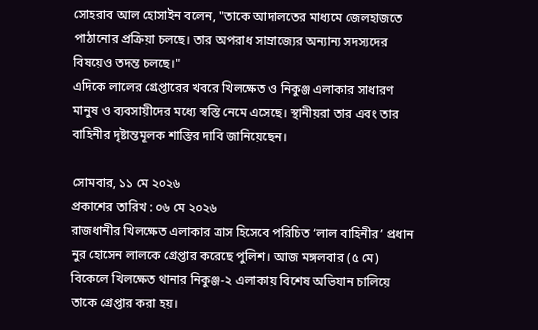সোহরাব আল হোসাইন বলেন, "তাকে আদালতের মাধ্যমে জেলহাজতে পাঠানোর প্রক্রিয়া চলছে। তার অপরাধ সাম্রাজ্যের অন্যান্য সদস্যদের বিষয়েও তদন্ত চলছে।"
এদিকে লালের গ্রেপ্তারের খবরে খিলক্ষেত ও নিকুঞ্জ এলাকার সাধারণ মানুষ ও ব্যবসায়ীদের মধ্যে স্বস্তি নেমে এসেছে। স্থানীয়রা তার এবং তার বাহিনীর দৃষ্টান্তমূলক শাস্তির দাবি জানিয়েছেন।

সোমবার, ১১ মে ২০২৬
প্রকাশের তারিখ : ০৬ মে ২০২৬
রাজধানীর খিলক্ষেত এলাকার ত্রাস হিসেবে পরিচিত ‘লাল বাহিনীর’ প্রধান নুর হোসেন লালকে গ্রেপ্তার করেছে পুলিশ। আজ মঙ্গলবার (৫ মে) বিকেলে খিলক্ষেত থানার নিকুঞ্জ-২ এলাকায় বিশেষ অভিযান চালিয়ে তাকে গ্রেপ্তার করা হয়।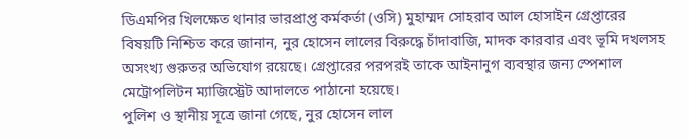ডিএমপির খিলক্ষেত থানার ভারপ্রাপ্ত কর্মকর্তা (ওসি) মুহাম্মদ সোহরাব আল হোসাইন গ্রেপ্তারের বিষয়টি নিশ্চিত করে জানান, নুর হোসেন লালের বিরুদ্ধে চাঁদাবাজি, মাদক কারবার এবং ভূমি দখলসহ অসংখ্য গুরুতর অভিযোগ রয়েছে। গ্রেপ্তারের পরপরই তাকে আইনানুগ ব্যবস্থার জন্য স্পেশাল মেট্রোপলিটন ম্যাজিস্ট্রেট আদালতে পাঠানো হয়েছে।
পুলিশ ও স্থানীয় সূত্রে জানা গেছে, নুর হোসেন লাল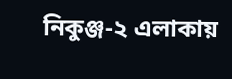নিকুঞ্জ-২ এলাকায়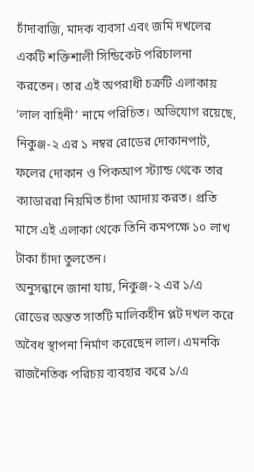চাঁদাবাজি, মাদক ব্যবসা এবং জমি দখলের একটি শক্তিশালী সিন্ডিকেট পরিচালনা করতেন। তার এই অপরাধী চক্রটি এলাকায় ‘লাল বাহিনী’ নামে পরিচিত। অভিযোগ রয়েছে, নিকুঞ্জ-২ এর ১ নম্বর রোডের দোকানপাট, ফলের দোকান ও পিকআপ স্ট্যান্ড থেকে তার ক্যাডাররা নিয়মিত চাঁদা আদায় করত। প্রতি মাসে এই এলাকা থেকে তিনি কমপক্ষে ১০ লাখ টাকা চাঁদা তুলতেন।
অনুসন্ধানে জানা যায়, নিকুঞ্জ-২ এর ১/এ রোডের অন্তত সাতটি মালিকহীন প্লট দখল করে অবৈধ স্থাপনা নির্মাণ করেছেন লাল। এমনকি রাজনৈতিক পরিচয় ব্যবহার করে ১/এ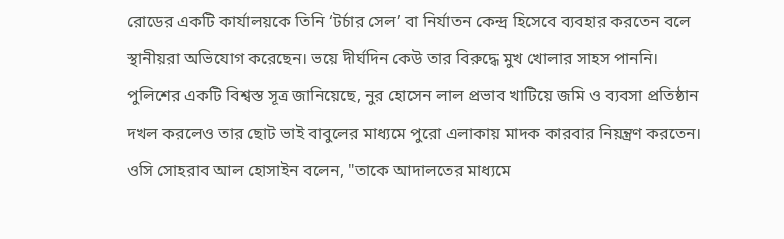রোডের একটি কার্যালয়কে তিনি ‘টর্চার সেল’ বা নির্যাতন কেন্দ্র হিসেবে ব্যবহার করতেন বলে স্থানীয়রা অভিযোগ করেছেন। ভয়ে দীর্ঘদিন কেউ তার বিরুদ্ধে মুখ খোলার সাহস পাননি।
পুলিশের একটি বিশ্বস্ত সূত্র জানিয়েছে, নুর হোসেন লাল প্রভাব খাটিয়ে জমি ও ব্যবসা প্রতিষ্ঠান দখল করলেও তার ছোট ভাই বাবুলের মাধ্যমে পুরো এলাকায় মাদক কারবার নিয়ন্ত্রণ করতেন।
ওসি সোহরাব আল হোসাইন বলেন, "তাকে আদালতের মাধ্যমে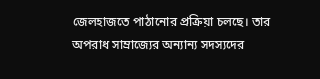জেলহাজতে পাঠানোর প্রক্রিয়া চলছে। তার অপরাধ সাম্রাজ্যের অন্যান্য সদস্যদের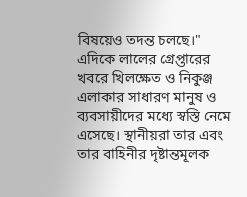বিষয়েও তদন্ত চলছে।"
এদিকে লালের গ্রেপ্তারের খবরে খিলক্ষেত ও নিকুঞ্জ এলাকার সাধারণ মানুষ ও ব্যবসায়ীদের মধ্যে স্বস্তি নেমে এসেছে। স্থানীয়রা তার এবং তার বাহিনীর দৃষ্টান্তমূলক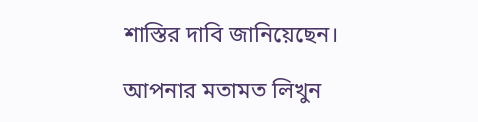শাস্তির দাবি জানিয়েছেন।

আপনার মতামত লিখুন